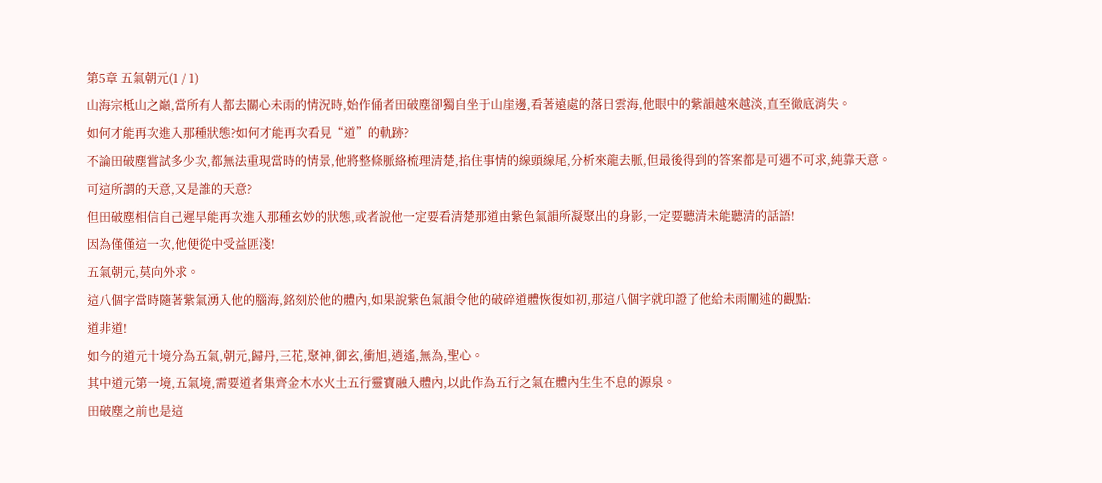第5章 五氣朝元(1 / 1)
山海宗柢山之巔,當所有人都去關心未雨的情況時,始作俑者田破塵卻獨自坐于山崖邊,看著遠處的落日雲海,他眼中的紫韻越來越淡,直至徹底消失。
如何才能再次進入那種狀態?如何才能再次看見“道”的軌跡?
不論田破塵嘗試多少次,都無法重現當時的情景,他將整條脈絡梳理清楚,掐住事情的線頭線尾,分析來龍去脈,但最後得到的答案都是可遇不可求,純靠天意。
可這所謂的天意,又是誰的天意?
但田破塵相信自己遲早能再次進入那種玄妙的狀態,或者說他一定要看清楚那道由紫色氣韻所凝聚出的身影,一定要聽清未能聽清的話語!
因為僅僅這一次,他便從中受益匪淺!
五氣朝元,莫向外求。
這八個字當時隨著紫氣湧入他的腦海,銘刻於他的體內,如果說紫色氣韻令他的破碎道體恢復如初,那這八個字就印證了他給未雨闡述的觀點:
道非道!
如今的道元十境分為五氣,朝元,歸丹,三花,聚神,御玄,衝旭,逍遙,無為,聖心。
其中道元第一境,五氣境,需要道者集齊金木水火土五行靈寶融入體內,以此作為五行之氣在體內生生不息的源泉。
田破塵之前也是這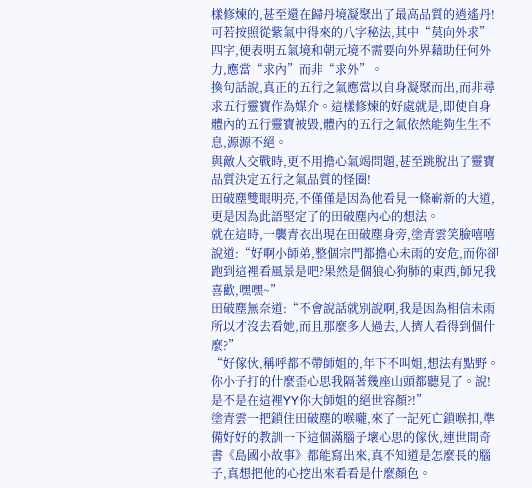樣修煉的,甚至還在歸丹境凝聚出了最高品質的逍遙丹!
可若按照從紫氣中得來的八字秘法,其中“莫向外求”四字,便表明五氣境和朝元境不需要向外界藉助任何外力,應當“求內”而非“求外”。
換句話說,真正的五行之氣應當以自身凝聚而出,而非尋求五行靈寶作為媒介。這樣修煉的好處就是,即使自身體內的五行靈寶被毀,體內的五行之氣依然能夠生生不息,源源不絕。
與敵人交戰時,更不用擔心氣竭問題,甚至跳脫出了靈寶品質決定五行之氣品質的怪圈!
田破塵雙眼明亮,不僅僅是因為他看見一條嶄新的大道,更是因為此語堅定了的田破塵內心的想法。
就在這時,一襲青衣出現在田破塵身旁,塗青雲笑臉嘻嘻說道:“好啊小師弟,整個宗門都擔心未雨的安危,而你卻跑到這裡看風景是吧?果然是個狼心狗肺的東西,師兄我喜歡,嘿嘿~”
田破塵無奈道:“不會說話就別說啊,我是因為相信未雨所以才沒去看她,而且那麼多人過去,人擠人看得到個什麼?”
“好傢伙,稱呼都不帶師姐的,年下不叫姐,想法有點野。你小子打的什麼歪心思我隔著幾座山頭都聽見了。說!是不是在這裡YY你大師姐的絕世容顏?!”
塗青雲一把鎖住田破塵的喉嚨,來了一記死亡鎖喉扣,準備好好的教訓一下這個滿腦子壞心思的傢伙,連世間奇書《島國小故事》都能寫出來,真不知道是怎麼長的腦子,真想把他的心挖出來看看是什麼顏色。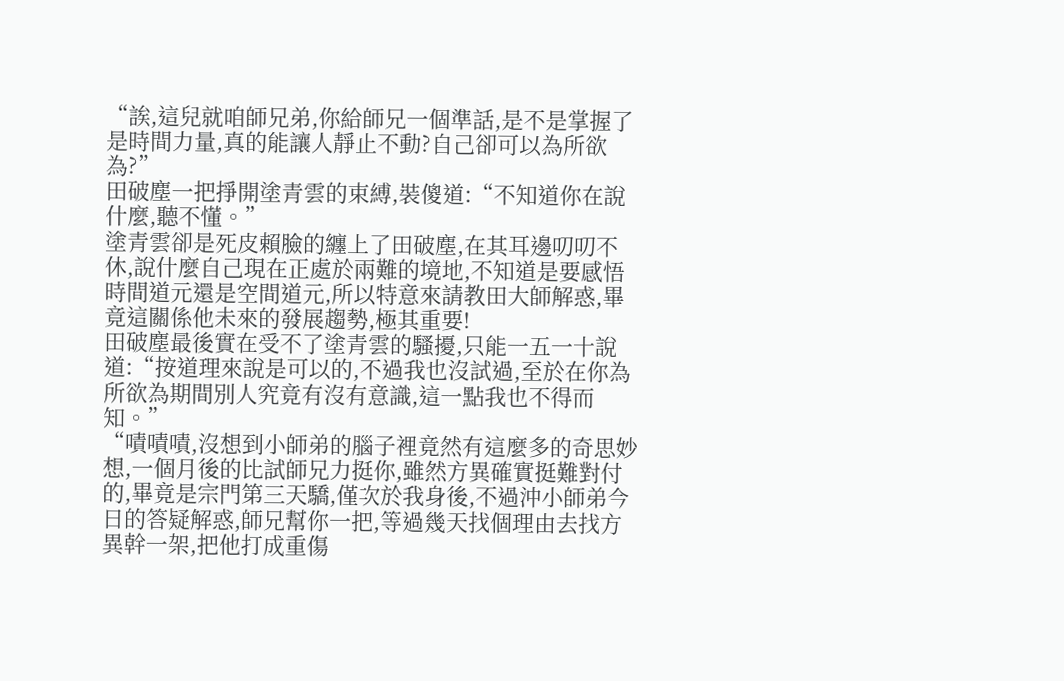“誒,這兒就咱師兄弟,你給師兄一個準話,是不是掌握了是時間力量,真的能讓人靜止不動?自己卻可以為所欲為?”
田破塵一把掙開塗青雲的束縛,裝傻道:“不知道你在說什麼,聽不懂。”
塗青雲卻是死皮賴臉的纏上了田破塵,在其耳邊叨叨不休,說什麼自己現在正處於兩難的境地,不知道是要感悟時間道元還是空間道元,所以特意來請教田大師解惑,畢竟這關係他未來的發展趨勢,極其重要!
田破塵最後實在受不了塗青雲的騷擾,只能一五一十說道:“按道理來說是可以的,不過我也沒試過,至於在你為所欲為期間別人究竟有沒有意識,這一點我也不得而知。”
“嘖嘖嘖,沒想到小師弟的腦子裡竟然有這麼多的奇思妙想,一個月後的比試師兄力挺你,雖然方異確實挺難對付的,畢竟是宗門第三天驕,僅次於我身後,不過沖小師弟今日的答疑解惑,師兄幫你一把,等過幾天找個理由去找方異幹一架,把他打成重傷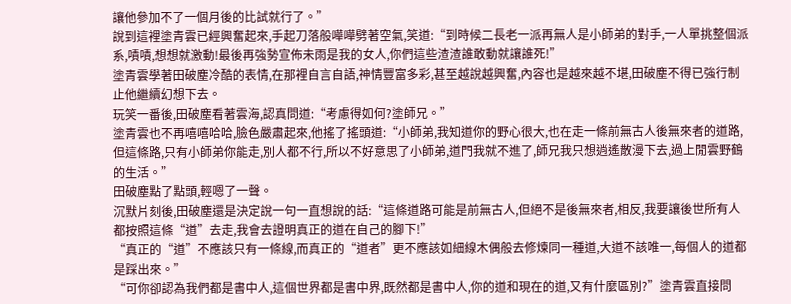讓他參加不了一個月後的比試就行了。”
說到這裡塗青雲已經興奮起來,手起刀落般嘩嘩劈著空氣,笑道:“到時候二長老一派再無人是小師弟的對手,一人單挑整個派系,嘖嘖,想想就激動!最後再強勢宣佈未雨是我的女人,你們這些渣渣誰敢動就讓誰死!”
塗青雲學著田破塵冷酷的表情,在那裡自言自語,神情豐富多彩,甚至越說越興奮,內容也是越來越不堪,田破塵不得已強行制止他繼續幻想下去。
玩笑一番後,田破塵看著雲海,認真問道:“考慮得如何?塗師兄。”
塗青雲也不再嘻嘻哈哈,臉色嚴肅起來,他搖了搖頭道:“小師弟,我知道你的野心很大,也在走一條前無古人後無來者的道路,但這條路,只有小師弟你能走,別人都不行,所以不好意思了小師弟,道門我就不進了,師兄我只想逍遙散漫下去,過上閒雲野鶴的生活。”
田破塵點了點頭,輕嗯了一聲。
沉默片刻後,田破塵還是決定說一句一直想說的話:“這條道路可能是前無古人,但絕不是後無來者,相反,我要讓後世所有人都按照這條“道”去走,我會去證明真正的道在自己的腳下!”
“真正的“道”不應該只有一條線,而真正的“道者”更不應該如細線木偶般去修煉同一種道,大道不該唯一,每個人的道都是踩出來。”
“可你卻認為我們都是書中人,這個世界都是書中界,既然都是書中人,你的道和現在的道,又有什麼區別?”塗青雲直接問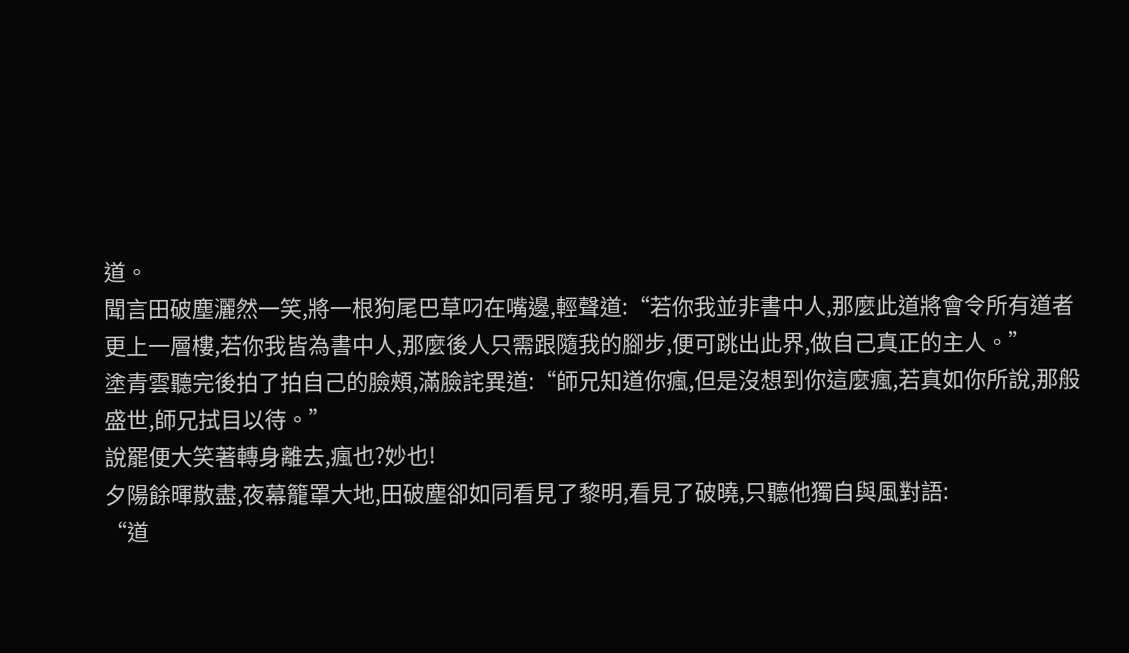道。
聞言田破塵灑然一笑,將一根狗尾巴草叼在嘴邊,輕聲道:“若你我並非書中人,那麼此道將會令所有道者更上一層樓,若你我皆為書中人,那麼後人只需跟隨我的腳步,便可跳出此界,做自己真正的主人。”
塗青雲聽完後拍了拍自己的臉頰,滿臉詫異道:“師兄知道你瘋,但是沒想到你這麼瘋,若真如你所說,那般盛世,師兄拭目以待。”
說罷便大笑著轉身離去,瘋也?妙也!
夕陽餘暉散盡,夜幕籠罩大地,田破塵卻如同看見了黎明,看見了破曉,只聽他獨自與風對語:
“道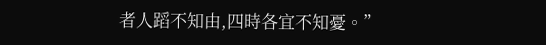者人蹈不知由,四時各宜不知憂。”